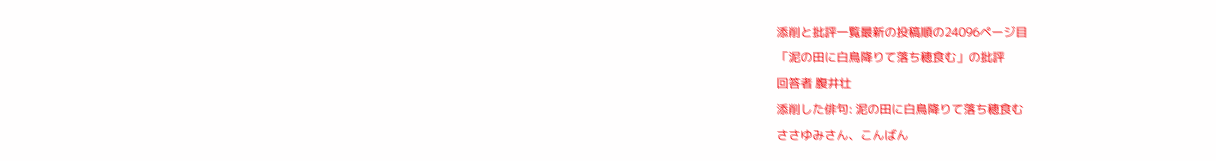添削と批評一覧最新の投稿順の24096ページ目
「泥の田に白鳥降りて落ち穂食む」の批評
回答者 腹井壮
添削した俳句: 泥の田に白鳥降りて落ち穂食む
ささゆみさん、こんばん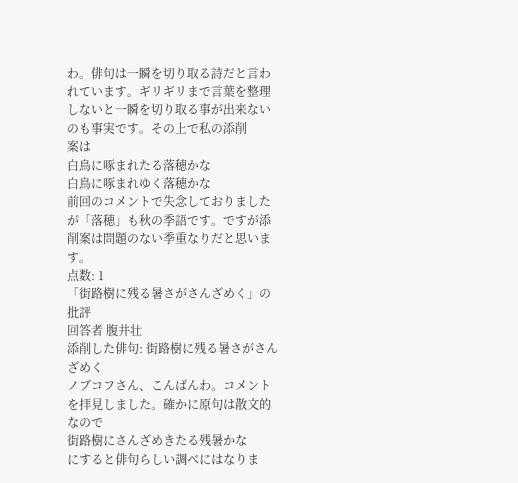わ。俳句は一瞬を切り取る詩だと言われています。ギリギリまで言葉を整理しないと一瞬を切り取る事が出来ないのも事実です。その上で私の添削
案は
白鳥に啄まれたる落穂かな
白鳥に啄まれゆく落穂かな
前回のコメントで失念しておりましたが「落穂」も秋の季語です。ですが添削案は問題のない季重なりだと思います。
点数: 1
「街路樹に残る暑さがさんざめく」の批評
回答者 腹井壮
添削した俳句: 街路樹に残る暑さがさんざめく
ノブコフさん、こんばんわ。コメントを拝見しました。確かに原句は散文的なので
街路樹にさんざめきたる残暑かな
にすると俳句らしい調べにはなりま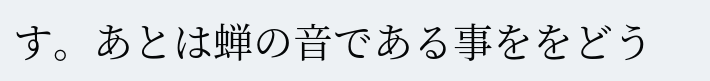す。あとは蝉の音である事ををどう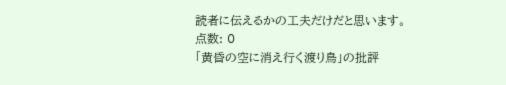読者に伝えるかの工夫だけだと思います。
点数: 0
「黄昏の空に消え行く渡り鳥」の批評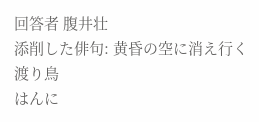回答者 腹井壮
添削した俳句: 黄昏の空に消え行く渡り鳥
はんに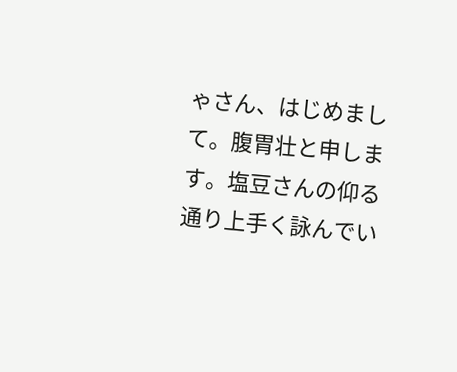ゃさん、はじめまして。腹胃壮と申します。塩豆さんの仰る通り上手く詠んでい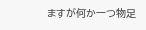ますが何か一つ物足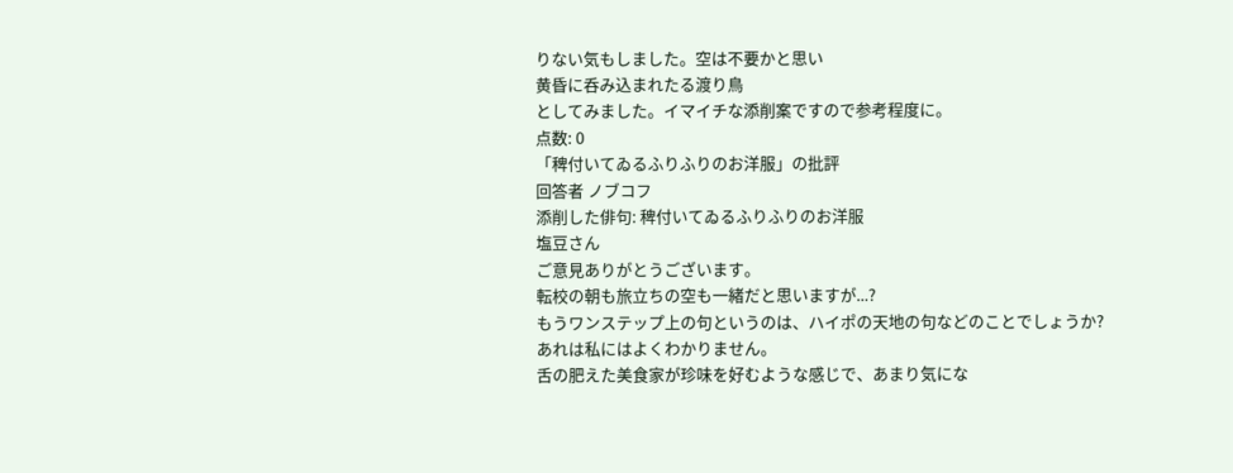りない気もしました。空は不要かと思い
黄昏に呑み込まれたる渡り鳥
としてみました。イマイチな添削案ですので参考程度に。
点数: 0
「稗付いてゐるふりふりのお洋服」の批評
回答者 ノブコフ
添削した俳句: 稗付いてゐるふりふりのお洋服
塩豆さん
ご意見ありがとうございます。
転校の朝も旅立ちの空も一緒だと思いますが...?
もうワンステップ上の句というのは、ハイポの天地の句などのことでしょうか?
あれは私にはよくわかりません。
舌の肥えた美食家が珍味を好むような感じで、あまり気にな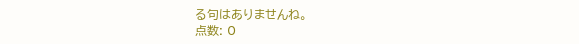る句はありませんね。
点数: 0